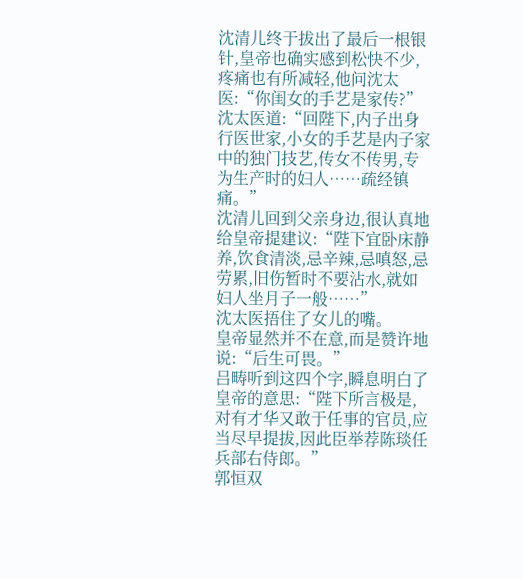沈清儿终于拔出了最后一根银针,皇帝也确实感到松快不少,疼痛也有所减轻,他问沈太医:“你闺女的手艺是家传?”
沈太医道:“回陛下,内子出身行医世家,小女的手艺是内子家中的独门技艺,传女不传男,专为生产时的妇人……疏经镇痛。”
沈清儿回到父亲身边,很认真地给皇帝提建议:“陛下宜卧床静养,饮食清淡,忌辛辣,忌嗔怒,忌劳累,旧伤暂时不要沾水,就如妇人坐月子一般……”
沈太医捂住了女儿的嘴。
皇帝显然并不在意,而是赞许地说:“后生可畏。”
吕畴听到这四个字,瞬息明白了皇帝的意思:“陛下所言极是,对有才华又敢于任事的官员,应当尽早提拔,因此臣举荐陈琰任兵部右侍郎。”
郭恒双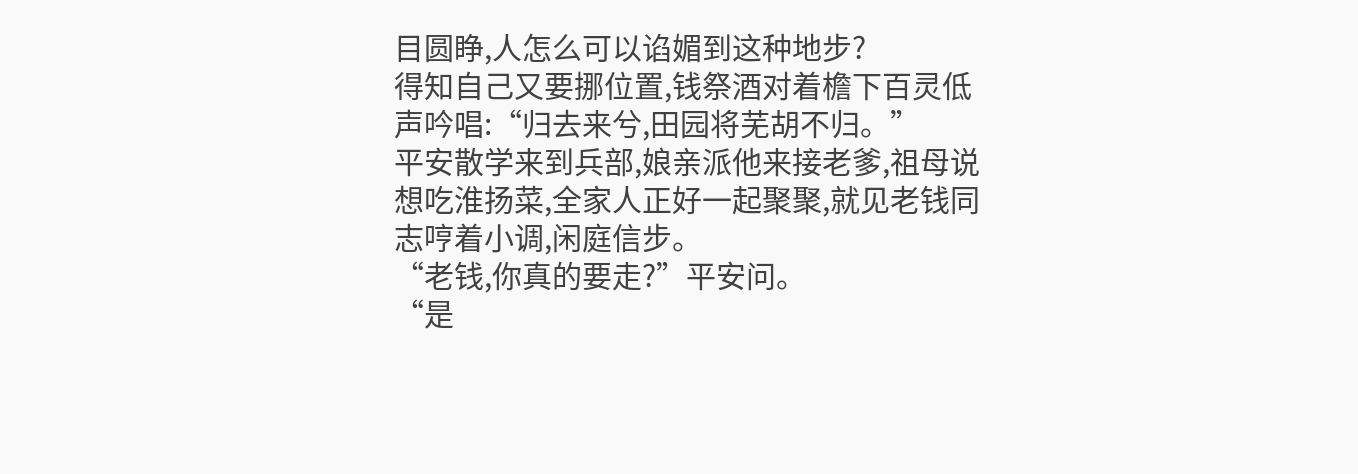目圆睁,人怎么可以谄媚到这种地步?
得知自己又要挪位置,钱祭酒对着檐下百灵低声吟唱:“归去来兮,田园将芜胡不归。”
平安散学来到兵部,娘亲派他来接老爹,祖母说想吃淮扬菜,全家人正好一起聚聚,就见老钱同志哼着小调,闲庭信步。
“老钱,你真的要走?”平安问。
“是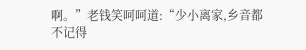啊。”老钱笑呵呵道:“少小离家,乡音都不记得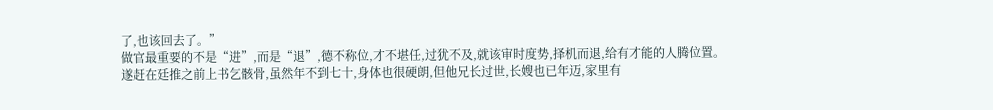了,也该回去了。”
做官最重要的不是“进”,而是“退”,德不称位,才不堪任,过犹不及,就该审时度势,择机而退,给有才能的人腾位置。
遂赶在廷推之前上书乞骸骨,虽然年不到七十,身体也很硬朗,但他兄长过世,长嫂也已年迈,家里有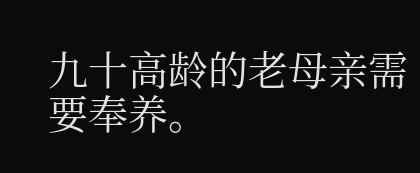九十高龄的老母亲需要奉养。